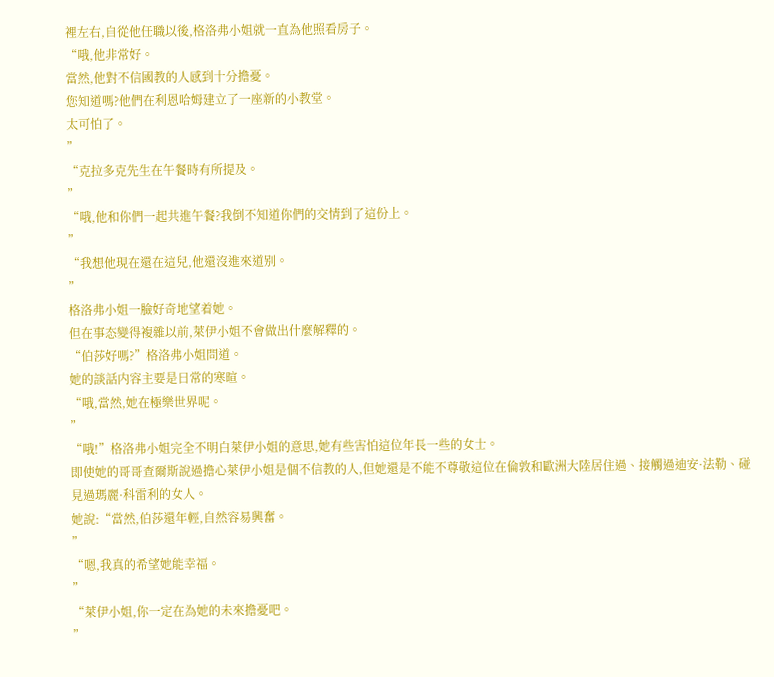裡左右,自從他任職以後,格洛弗小姐就一直為他照看房子。
“哦,他非常好。
當然,他對不信國教的人感到十分擔憂。
您知道嗎?他們在利恩哈姆建立了一座新的小教堂。
太可怕了。
”
“克拉多克先生在午餐時有所提及。
”
“哦,他和你們一起共進午餐?我倒不知道你們的交情到了這份上。
”
“我想他現在還在這兒,他還沒進來道别。
”
格洛弗小姐一臉好奇地望着她。
但在事态變得複雜以前,萊伊小姐不會做出什麼解釋的。
“伯莎好嗎?”格洛弗小姐問道。
她的談話内容主要是日常的寒暄。
“哦,當然,她在極樂世界呢。
”
“哦!”格洛弗小姐完全不明白萊伊小姐的意思,她有些害怕這位年長一些的女士。
即使她的哥哥查爾斯說過擔心萊伊小姐是個不信教的人,但她還是不能不尊敬這位在倫敦和歐洲大陸居住過、接觸過迪安·法勒、碰見過瑪麗·科雷利的女人。
她說:“當然,伯莎還年輕,自然容易興奮。
”
“嗯,我真的希望她能幸福。
”
“萊伊小姐,你一定在為她的未來擔憂吧。
”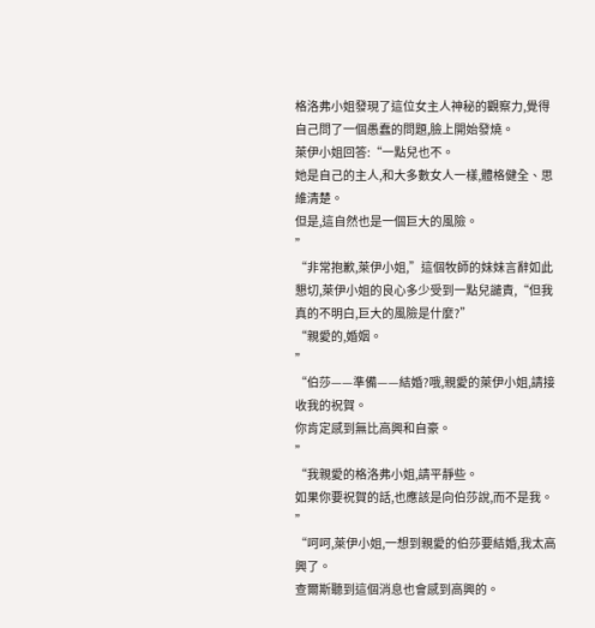格洛弗小姐發現了這位女主人神秘的觀察力,覺得自己問了一個愚蠢的問題,臉上開始發燒。
萊伊小姐回答:“一點兒也不。
她是自己的主人,和大多數女人一樣,體格健全、思維清楚。
但是,這自然也是一個巨大的風險。
”
“非常抱歉,萊伊小姐,”這個牧師的妹妹言辭如此懇切,萊伊小姐的良心多少受到一點兒譴責,“但我真的不明白,巨大的風險是什麼?”
“親愛的,婚姻。
”
“伯莎——準備——結婚?哦,親愛的萊伊小姐,請接收我的祝賀。
你肯定感到無比高興和自豪。
”
“我親愛的格洛弗小姐,請平靜些。
如果你要祝賀的話,也應該是向伯莎說,而不是我。
”
“呵呵,萊伊小姐,一想到親愛的伯莎要結婚,我太高興了。
查爾斯聽到這個消息也會感到高興的。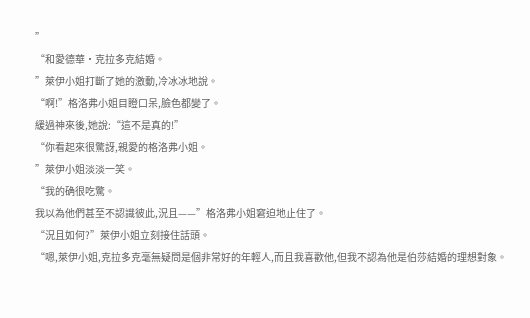”
“和愛德華·克拉多克結婚。
”萊伊小姐打斷了她的激動,冷冰冰地說。
“啊!”格洛弗小姐目瞪口呆,臉色都變了。
緩過神來後,她說:“這不是真的!”
“你看起來很驚訝,親愛的格洛弗小姐。
”萊伊小姐淡淡一笑。
“我的确很吃驚。
我以為他們甚至不認識彼此,況且——”格洛弗小姐窘迫地止住了。
“況且如何?”萊伊小姐立刻接住話頭。
“嗯,萊伊小姐,克拉多克毫無疑問是個非常好的年輕人,而且我喜歡他,但我不認為他是伯莎結婚的理想對象。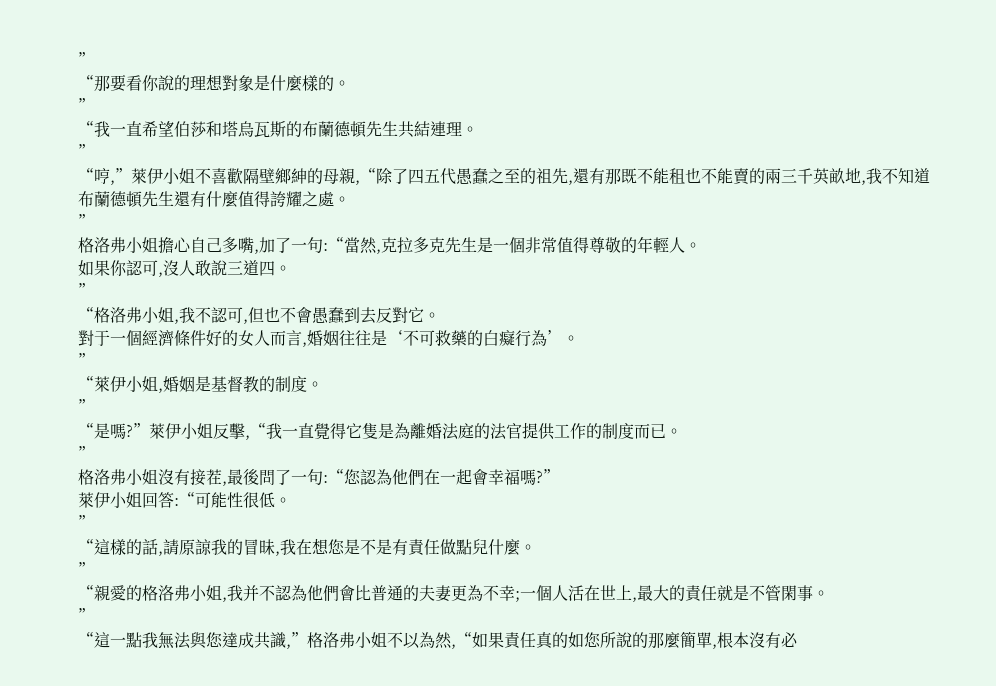”
“那要看你說的理想對象是什麼樣的。
”
“我一直希望伯莎和塔烏瓦斯的布蘭德頓先生共結連理。
”
“哼,”萊伊小姐不喜歡隔壁鄉紳的母親,“除了四五代愚蠢之至的祖先,還有那既不能租也不能賣的兩三千英畝地,我不知道布蘭德頓先生還有什麼值得誇耀之處。
”
格洛弗小姐擔心自己多嘴,加了一句:“當然,克拉多克先生是一個非常值得尊敬的年輕人。
如果你認可,沒人敢說三道四。
”
“格洛弗小姐,我不認可,但也不會愚蠢到去反對它。
對于一個經濟條件好的女人而言,婚姻往往是‘不可救藥的白癡行為’。
”
“萊伊小姐,婚姻是基督教的制度。
”
“是嗎?”萊伊小姐反擊,“我一直覺得它隻是為離婚法庭的法官提供工作的制度而已。
”
格洛弗小姐沒有接茬,最後問了一句:“您認為他們在一起會幸福嗎?”
萊伊小姐回答:“可能性很低。
”
“這樣的話,請原諒我的冒昧,我在想您是不是有責任做點兒什麼。
”
“親愛的格洛弗小姐,我并不認為他們會比普通的夫妻更為不幸;一個人活在世上,最大的責任就是不管閑事。
”
“這一點我無法與您達成共識,”格洛弗小姐不以為然,“如果責任真的如您所說的那麼簡單,根本沒有必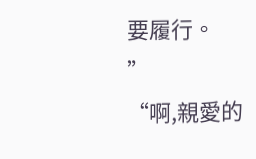要履行。
”
“啊,親愛的